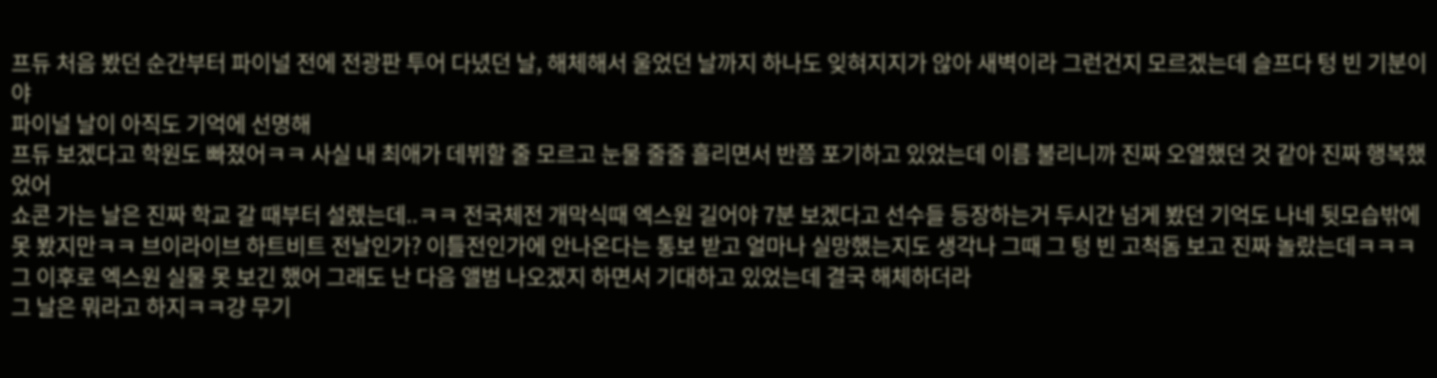프듀 처음 봤던 순간부터 파이널 전에 전광판 투어 다녔던 날, 해체해서 울었던 날까지 하나도 잊혀지지가 않아 새벽이라 그런건지 모르겠는데 슬프다 텅 빈 기분이야
파이널 날이 아직도 기억에 선명해
프듀 보겠다고 학원도 빠졌어ㅋㅋ 사실 내 최애가 데뷔할 줄 모르고 눈물 줄줄 흘리면서 반쯤 포기하고 있었는데 이름 불리니까 진짜 오열했던 것 같아 진짜 행복했었어
쇼콘 가는 날은 진짜 학교 갈 때부터 설렜는데..ㅋㅋ 전국체전 개막식때 엑스원 길어야 7분 보겠다고 선수들 등장하는거 두시간 넘게 봤던 기억도 나네 뒷모습밖에 못 봤지만ㅋㅋ 브이라이브 하트비트 전날인가? 이틀전인가에 안나온다는 통보 받고 얼마나 실망했는지도 생각나 그때 그 텅 빈 고척돔 보고 진짜 놀랐는데ㅋㅋㅋ
그 이후로 엑스원 실물 못 보긴 했어 그래도 난 다음 앨범 나오겠지 하면서 기대하고 있었는데 결국 해체하더라
그 날은 뭐라고 하지ㅋㅋ걍 무기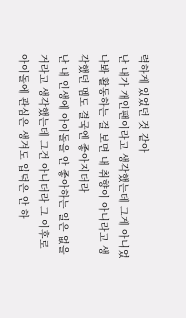력하게 있었던 것 같아
난 내가 개인팬이라고 생각했는데 그게 아니었나봐 활동하는 걸 보면 내 취향이 아니라고 생각했던 멤도 결국엔 좋아지더라
난 내 인생에 아이돌을 안 좋아하는 일은 없을거라고 생각했는데 그건 아니더라 그 이후로 아이돌에 관심은 생겨도 입덕은 안 하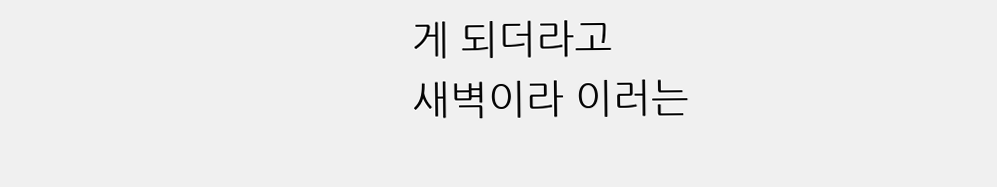게 되더라고
새벽이라 이러는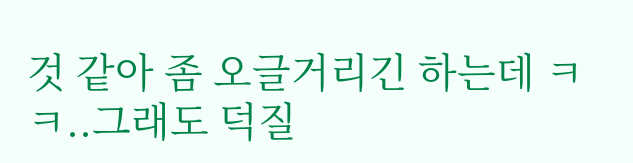것 같아 좀 오글거리긴 하는데 ㅋㅋ..그래도 덕질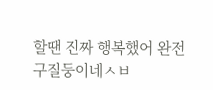할땐 진짜 행복했어 완전 구질둥이네ㅅㅂ